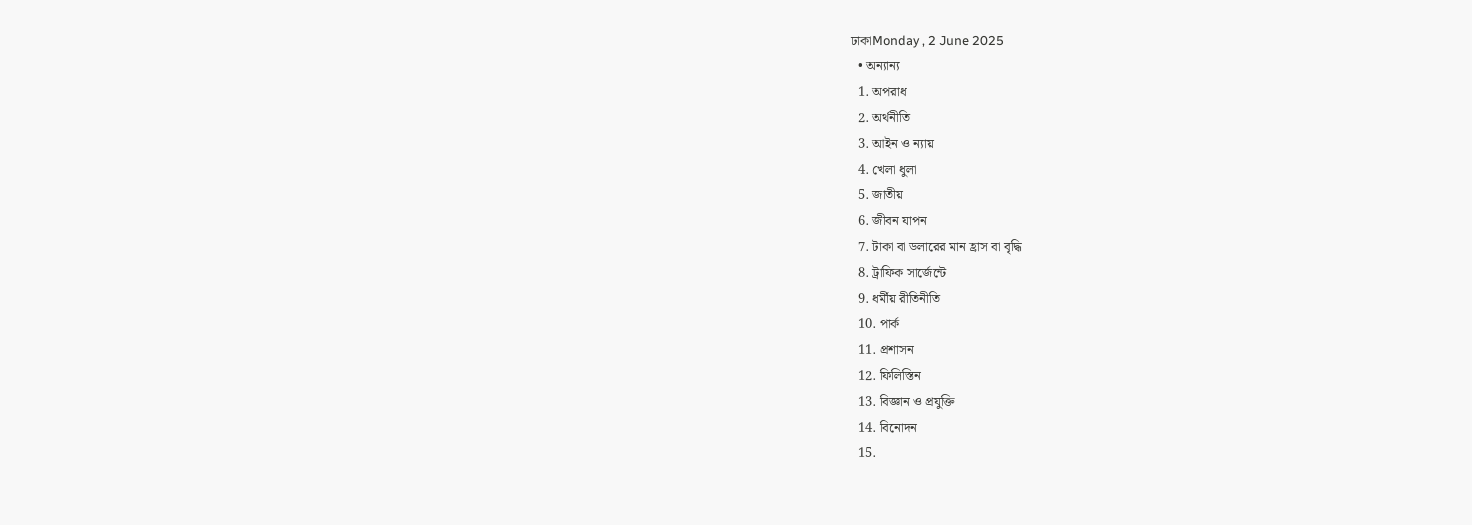ঢাকাMonday , 2 June 2025
  • অন্যান্য
  1. অপরাধ
  2. অর্থনীতি
  3. আইন ও ন্যায়
  4. খেলা ধুলা
  5. জাতীয়
  6. জীবন যাপন
  7. টাকা বা ডলারের মান হ্রাস বা বৃদ্ধি
  8. ট্রাফিক সার্জেন্টে
  9. ধর্মীয় রীতিনীতি
  10. পার্ক
  11. প্রশাসন
  12. ফিলিস্তিন
  13. বিজ্ঞান ও প্রযুক্তি
  14. বিনোদন
  15.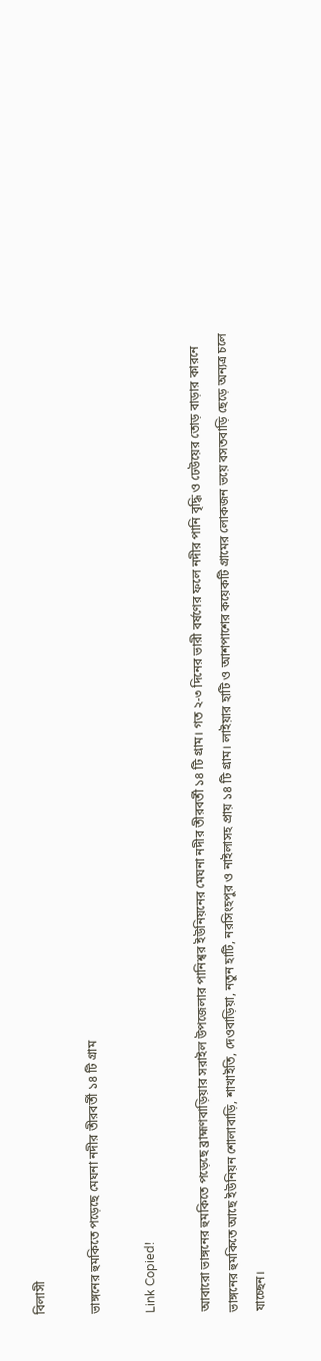বিলাসী

ভাঙ্গনের হুমকিতে পড়েছে মেঘনা নদীর তীরবর্তী ১৪ টি গ্রাম

Link Copied!

আবারো ভাঙ্গনের হুমকিতে পড়েছে ব্রাহ্মণবাড়িয়ার সরাইল উপজেলার পানিশ্বর ইউনিয়নের মেঘনা নদীর তীরবর্তী ১৪ টি গ্রাম। গত ২-৩ দিনের ভারী বর্ষণের ফলে নদীর পানি বৃদ্ধি ও ঢেউয়ের তোড় বাড়ার কারনে ভাঙ্গনের হুমকিতে আছে ইউনিয়ন শোলাবাড়ি, শাখাইতি, দেওবাড়িয়া, নতুন হাটি, নরসিংহপুর ও নাইলাসহ প্রায় ১৪ টি গ্রাম। লাইয়ার হাটি ও আশপাশের কয়েকটি গ্রামের লোকজন ভয়ে বসতবাড়ি ছেড়ে অন্যত্র চলে যাচ্ছেন।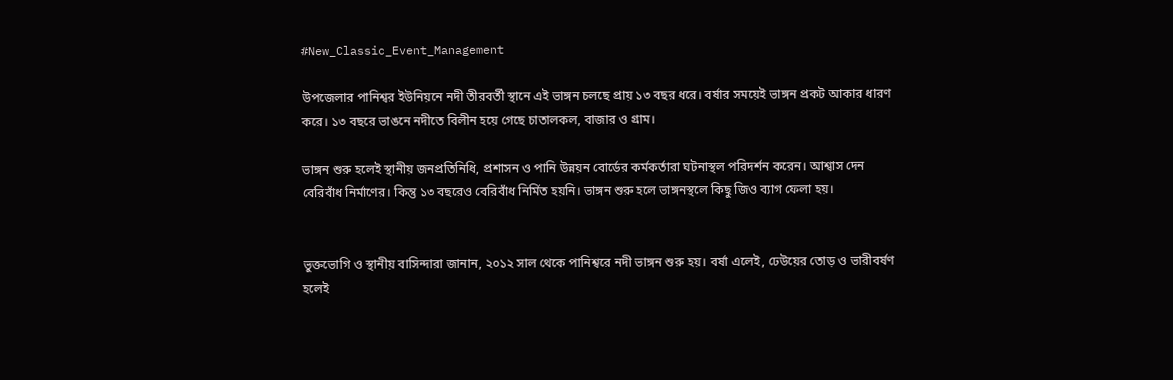#New_Classic_Event_Management

উপজেলার পানিশ্বর ইউনিয়নে নদী তীরবর্তী স্থানে এই ভাঙ্গন চলছে প্রায় ১৩ বছর ধরে। বর্ষার সময়েই ভাঙ্গন প্রকট আকার ধারণ করে। ১৩ বছরে ভাঙনে নদীতে বিলীন হয়ে গেছে চাতালকল, বাজার ও গ্রাম।

ভাঙ্গন শুরু হলেই স্থানীয় জনপ্রতিনিধি, প্রশাসন ও পানি উন্নয়ন বোর্ডের কর্মকর্তারা ঘটনাস্থল পরিদর্শন করেন। আশ্বাস দেন বেরিবাঁধ নির্মাণের। কিন্তু ১৩ বছরেও বেরিবাঁধ নির্মিত হয়নি। ভাঙ্গন শুরু হলে ভাঙ্গনস্থলে কিছু জিও ব্যাগ ফেলা হয়।


ভুক্তভোগি ও স্থানীয় বাসিন্দারা জানান, ২০১২ সাল থেকে পানিশ্বরে নদী ভাঙ্গন শুরু হয়। বর্ষা এলেই, ঢেউয়ের তোড় ও ভারীবর্ষণ হলেই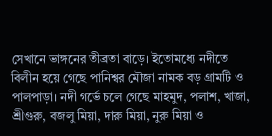সেখানে ভাঙ্গনের তীব্রতা বাড়ে। ইতোমধ্যে নদীতে বিলীন হয়ে গেছে পানিশ্বর মৌজা নামক বড় গ্রামটি ও পালপাড়া। নদী গর্ভে চলে গেছে মাহমুদ, পলাশ, খাজা, শ্রীগুরু, বজলু মিয়া, দারু মিয়া, নুরু মিয়া ও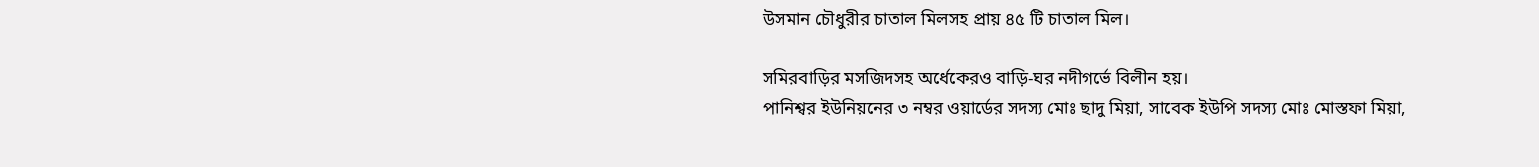উসমান চৌধুরীর চাতাল মিলসহ প্রায় ৪৫ টি চাতাল মিল।

সমিরবাড়ির মসজিদসহ অর্ধেকেরও বাড়ি-ঘর নদীগর্ভে বিলীন হয়।
পানিশ্বর ইউনিয়নের ৩ নম্বর ওয়ার্ডের সদস্য মোঃ ছাদু মিয়া, সাবেক ইউপি সদস্য মোঃ মোস্তফা মিয়া,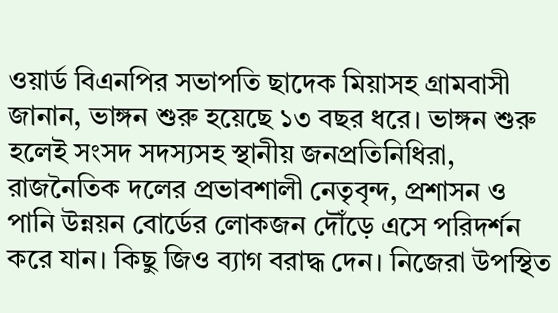ওয়ার্ড বিএনপির সভাপতি ছাদেক মিয়াসহ গ্রামবাসী জানান, ভাঙ্গন শুরু হয়েছে ১৩ বছর ধরে। ভাঙ্গন শুরু হলেই সংসদ সদস্যসহ স্থানীয় জনপ্রতিনিধিরা, রাজনৈতিক দলের প্রভাবশালী নেতৃবৃন্দ, প্রশাসন ও পানি উন্নয়ন বোর্ডের লোকজন দৌঁড়ে এসে পরিদর্শন করে যান। কিছু জিও ব্যাগ বরাদ্ধ দেন। নিজেরা উপস্থিত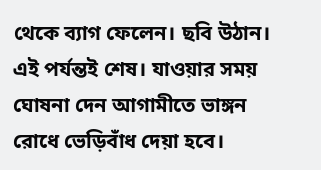থেকে ব্যাগ ফেলেন। ছবি উঠান। এই পর্যন্তই শেষ। যাওয়ার সময় ঘোষনা দেন আগামীতে ভাঙ্গন রোধে ভেড়িবাঁধ দেয়া হবে।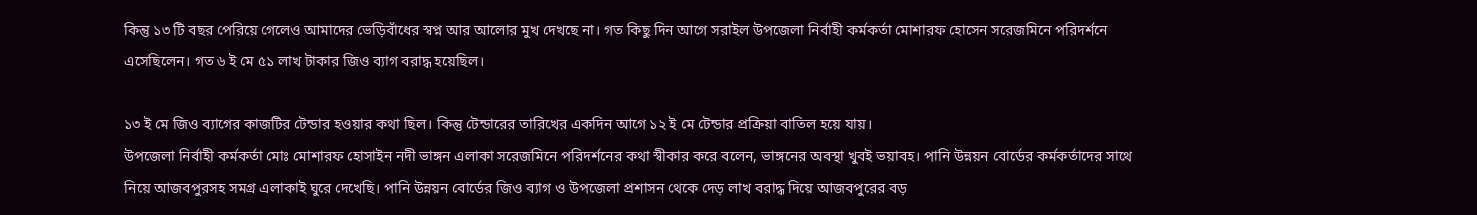কিন্তু ১৩ টি বছর পেরিয়ে গেলেও আমাদের ভেড়িবাঁধের স্বপ্ন আর আলোর মুখ দেখছে না। গত কিছু দিন আগে সরাইল উপজেলা নির্বাহী কর্মকর্তা মোশারফ হোসেন সরেজমিনে পরিদর্শনে এসেছিলেন। গত ৬ ই মে ৫১ লাখ টাকার জিও ব্যাগ বরাদ্ধ হয়েছিল।

১৩ ই মে জিও ব্যাগের কাজটির টেন্ডার হওয়ার কথা ছিল। কিন্তু টেন্ডারের তারিখের একদিন আগে ১২ ই মে টেন্ডার প্রক্রিয়া বাতিল হয়ে যায়।
উপজেলা নির্বাহী কর্মকর্তা মোঃ মোশারফ হোসাইন নদী ভাঙ্গন এলাকা সরেজমিনে পরিদর্শনের কথা স্বীকার করে বলেন, ভাঙ্গনের অবস্থা খুবই ভয়াবহ। পানি উন্নয়ন বোর্ডের কর্মকর্তাদের সাথে নিয়ে আজবপুরসহ সমগ্র এলাকাই ঘুরে দেখেছি। পানি উন্নয়ন বোর্ডের জিও ব্যাগ ও উপজেলা প্রশাসন থেকে দেড় লাখ বরাদ্ধ দিয়ে আজবপুরের বড়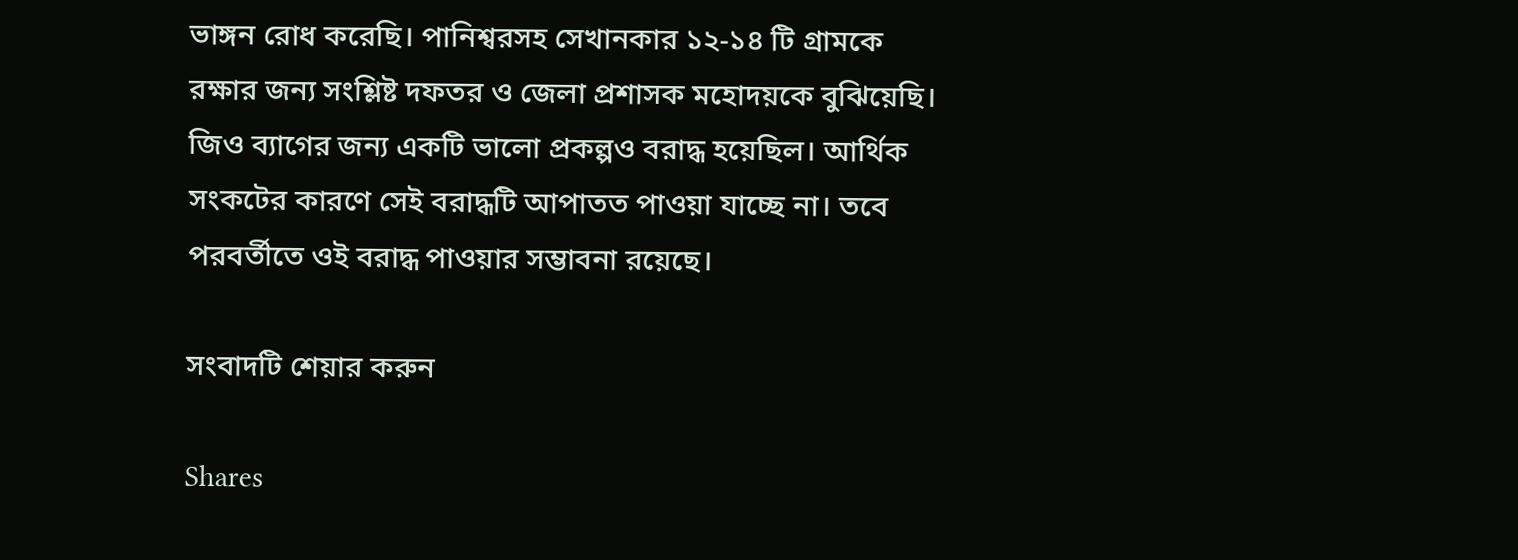ভাঙ্গন রোধ করেছি। পানিশ্বরসহ সেখানকার ১২-১৪ টি গ্রামকে রক্ষার জন্য সংশ্লিষ্ট দফতর ও জেলা প্রশাসক মহোদয়কে বুঝিয়েছি। জিও ব্যাগের জন্য একটি ভালো প্রকল্পও বরাদ্ধ হয়েছিল। আর্থিক সংকটের কারণে সেই বরাদ্ধটি আপাতত পাওয়া যাচ্ছে না। তবে পরবর্তীতে ওই বরাদ্ধ পাওয়ার সম্ভাবনা রয়েছে।

সংবাদটি শেয়ার করুন

Shares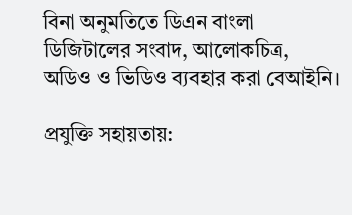বিনা অনুমতিতে ডিএন বাংলা ডিজিটালের সংবাদ, আলোকচিত্র, অডিও ও ভিডিও ব্যবহার করা বেআইনি।

প্রযুক্তি সহায়তায়: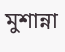মুশান্না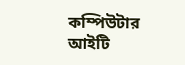কম্পিউটার আইটি